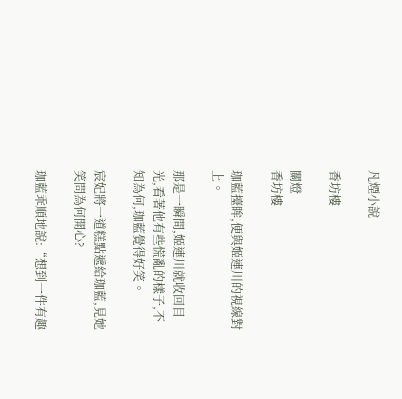凡煙小說

香坊樓

關燈
香坊樓

珈藍擡眸,便與姬連川的視線對上。

那是一瞬間,姬連川就收回目光,看著他有些慌亂的樣子,不知為何,珈藍覺得好笑。

宸妃將一道糕點遞給珈藍,見她笑問為何開心?

珈藍乖順地說:“想到一件有趣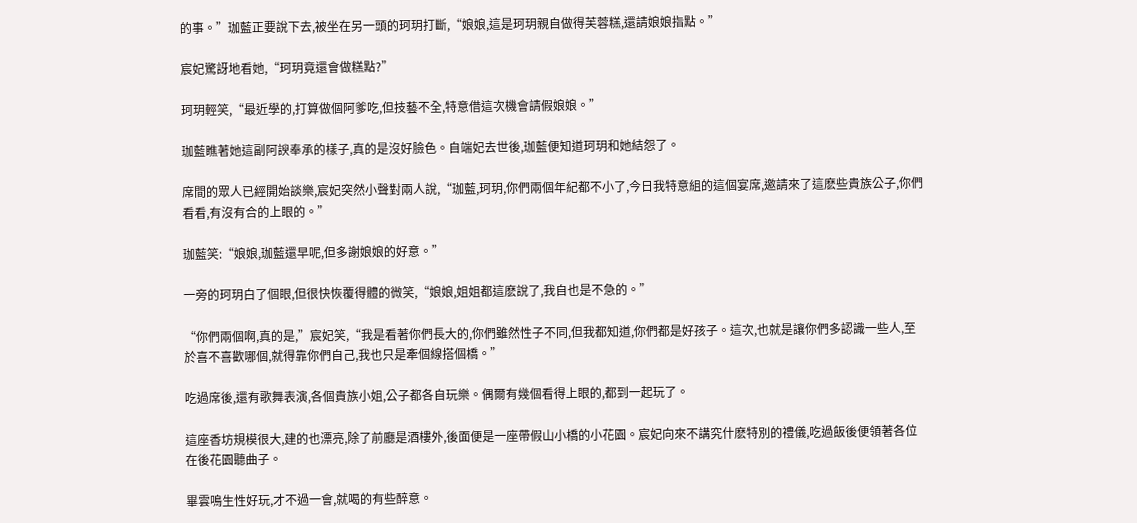的事。”珈藍正要說下去,被坐在另一頭的珂玥打斷,“娘娘,這是珂玥親自做得芙蓉糕,還請娘娘指點。”

宸妃驚訝地看她,“珂玥竟還會做糕點?”

珂玥輕笑,“最近學的,打算做個阿爹吃,但技藝不全,特意借這次機會請假娘娘。”

珈藍瞧著她這副阿諛奉承的樣子,真的是沒好臉色。自端妃去世後,珈藍便知道珂玥和她結怨了。

席間的眾人已經開始談樂,宸妃突然小聲對兩人說,“珈藍,珂玥,你們兩個年紀都不小了,今日我特意組的這個宴席,邀請來了這麽些貴族公子,你們看看,有沒有合的上眼的。”

珈藍笑:“娘娘,珈藍還早呢,但多謝娘娘的好意。”

一旁的珂玥白了個眼,但很快恢覆得體的微笑,“娘娘,姐姐都這麽說了,我自也是不急的。”

“你們兩個啊,真的是,”宸妃笑,“我是看著你們長大的,你們雖然性子不同,但我都知道,你們都是好孩子。這次,也就是讓你們多認識一些人,至於喜不喜歡哪個,就得靠你們自己,我也只是牽個線搭個橋。”

吃過席後,還有歌舞表演,各個貴族小姐,公子都各自玩樂。偶爾有幾個看得上眼的,都到一起玩了。

這座香坊規模很大,建的也漂亮,除了前廳是酒樓外,後面便是一座帶假山小橋的小花園。宸妃向來不講究什麽特別的禮儀,吃過飯後便領著各位在後花園聽曲子。

畢雲鳴生性好玩,才不過一會,就喝的有些醉意。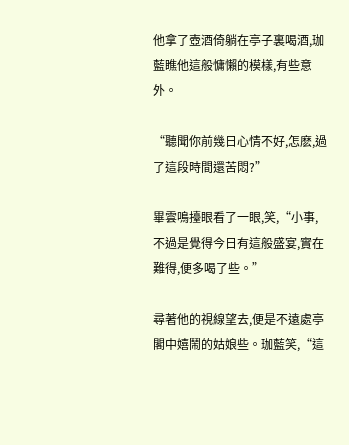他拿了壺酒倚躺在亭子裏喝酒,珈藍瞧他這般慵懶的模樣,有些意外。

“聽聞你前幾日心情不好,怎麽,過了這段時間還苦悶?”

畢雲鳴擡眼看了一眼,笑,“小事,不過是覺得今日有這般盛宴,實在難得,便多喝了些。”

尋著他的視線望去,便是不遠處亭閣中嬉鬧的姑娘些。珈藍笑,“這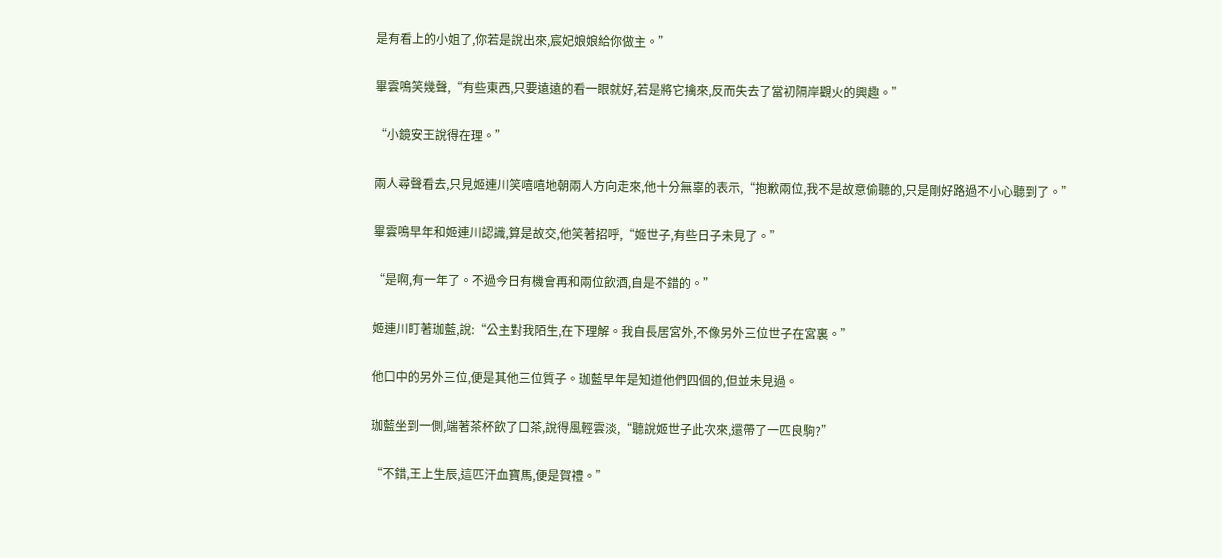是有看上的小姐了,你若是說出來,宸妃娘娘給你做主。”

畢雲鳴笑幾聲,“有些東西,只要遠遠的看一眼就好,若是將它擒來,反而失去了當初隔岸觀火的興趣。”

“小鏡安王說得在理。”

兩人尋聲看去,只見姬連川笑嘻嘻地朝兩人方向走來,他十分無辜的表示,“抱歉兩位,我不是故意偷聽的,只是剛好路過不小心聽到了。”

畢雲鳴早年和姬連川認識,算是故交,他笑著招呼,“姬世子,有些日子未見了。”

“是啊,有一年了。不過今日有機會再和兩位飲酒,自是不錯的。”

姬連川盯著珈藍,說:“公主對我陌生,在下理解。我自長居宮外,不像另外三位世子在宮裏。”

他口中的另外三位,便是其他三位質子。珈藍早年是知道他們四個的,但並未見過。

珈藍坐到一側,端著茶杯飲了口茶,說得風輕雲淡,“聽說姬世子此次來,還帶了一匹良駒?”

“不錯,王上生辰,這匹汗血寶馬,便是賀禮。”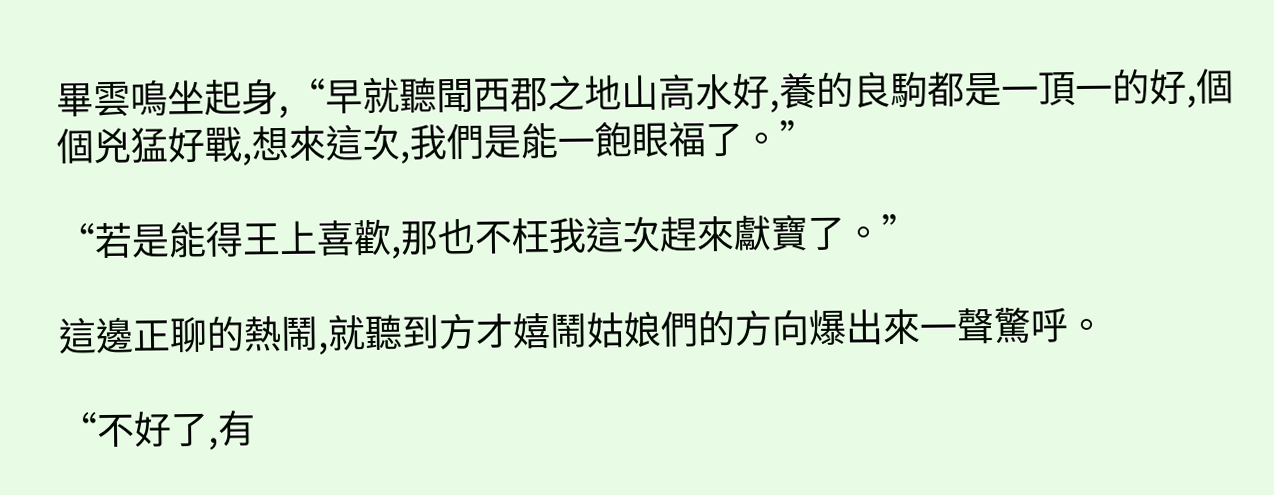畢雲鳴坐起身,“早就聽聞西郡之地山高水好,養的良駒都是一頂一的好,個個兇猛好戰,想來這次,我們是能一飽眼福了。”

“若是能得王上喜歡,那也不枉我這次趕來獻寶了。”

這邊正聊的熱鬧,就聽到方才嬉鬧姑娘們的方向爆出來一聲驚呼。

“不好了,有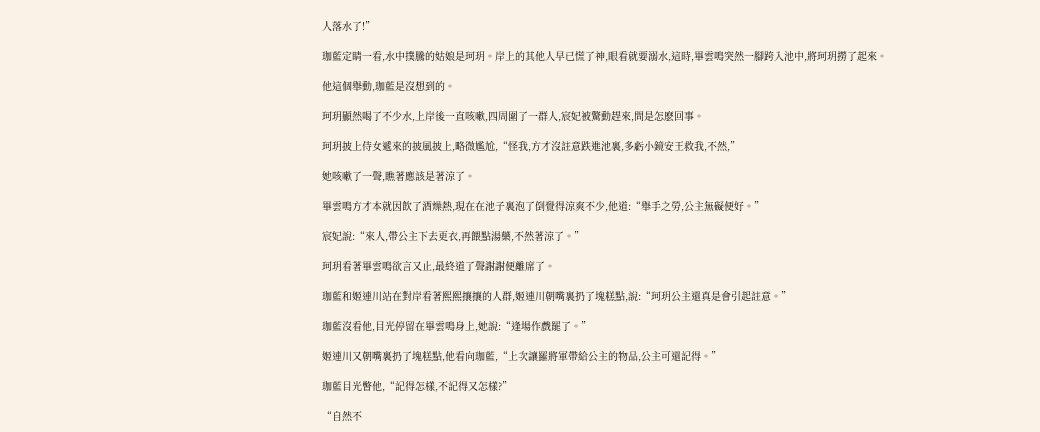人落水了!”

珈藍定睛一看,水中撲騰的姑娘是珂玥。岸上的其他人早已慌了神,眼看就要溺水,這時,畢雲鳴突然一腳跨入池中,將珂玥撈了起來。

他這個舉動,珈藍是沒想到的。

珂玥顯然喝了不少水,上岸後一直咳嗽,四周圍了一群人,宸妃被驚動趕來,問是怎麽回事。

珂玥披上侍女遞來的披風披上,略微尷尬,“怪我,方才沒註意跌進池裏,多虧小鏡安王救我,不然,”

她咳嗽了一聲,瞧著應該是著涼了。

畢雲鳴方才本就因飲了酒燥熱,現在在池子裏泡了倒覺得涼爽不少,他道:“舉手之勞,公主無礙便好。”

宸妃說:“來人,帶公主下去更衣,再餵點湯藥,不然著涼了。”

珂玥看著畢雲鳴欲言又止,最終道了聲謝謝便離席了。

珈藍和姬連川站在對岸看著熙熙攘攘的人群,姬連川朝嘴裏扔了塊糕點,說:“珂玥公主還真是會引起註意。”

珈藍沒看他,目光停留在畢雲鳴身上,她說:“逢場作戲罷了。”

姬連川又朝嘴裏扔了塊糕點,他看向珈藍,“上次讓羅將軍帶給公主的物品,公主可還記得。”

珈藍目光瞥他,“記得怎樣,不記得又怎樣?”

“自然不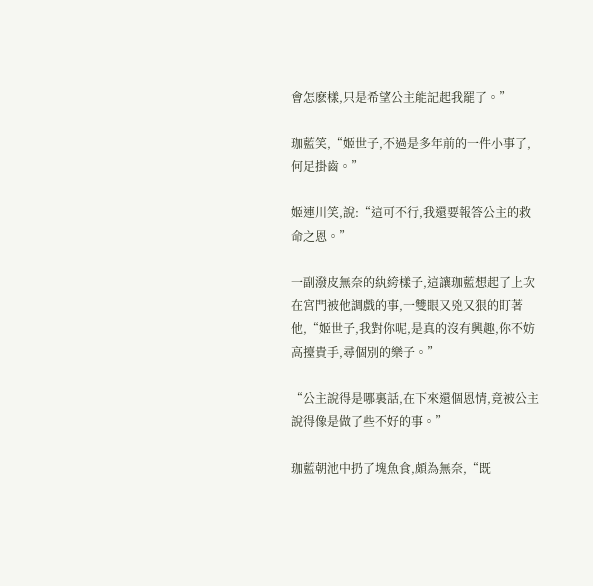會怎麽樣,只是希望公主能記起我罷了。”

珈藍笑,“姬世子,不過是多年前的一件小事了,何足掛齒。”

姬連川笑,說:“這可不行,我還要報答公主的救命之恩。”

一副潑皮無奈的紈絝樣子,這讓珈藍想起了上次在宮門被他調戲的事,一雙眼又兇又狠的盯著他,“姬世子,我對你呢,是真的沒有興趣,你不妨高擡貴手,尋個別的樂子。”

“公主說得是哪裏話,在下來還個恩情,竟被公主說得像是做了些不好的事。”

珈藍朝池中扔了塊魚食,頗為無奈,“既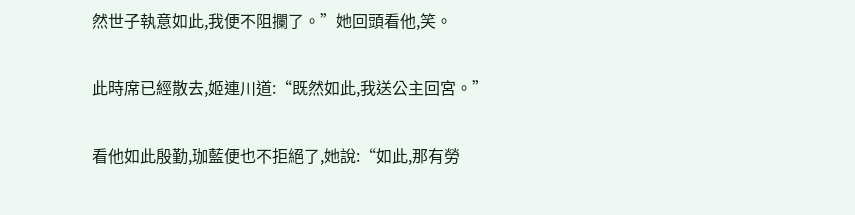然世子執意如此,我便不阻攔了。”她回頭看他,笑。

此時席已經散去,姬連川道:“既然如此,我送公主回宮。”

看他如此殷勤,珈藍便也不拒絕了,她說:“如此,那有勞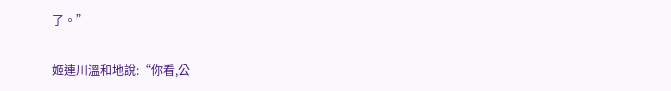了。”

姬連川溫和地說:“你看,公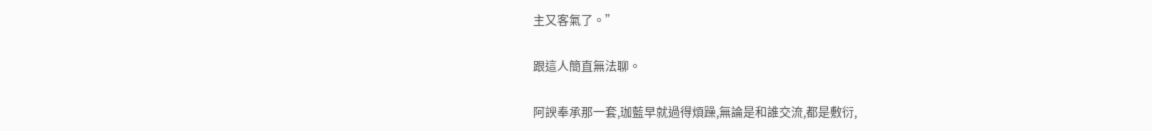主又客氣了。”

跟這人簡直無法聊。

阿諛奉承那一套,珈藍早就過得煩躁,無論是和誰交流,都是敷衍,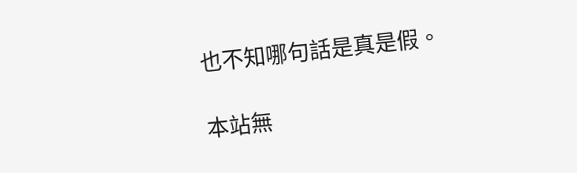也不知哪句話是真是假。

本站無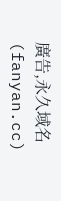廣告,永久域名(fanyan.cc)